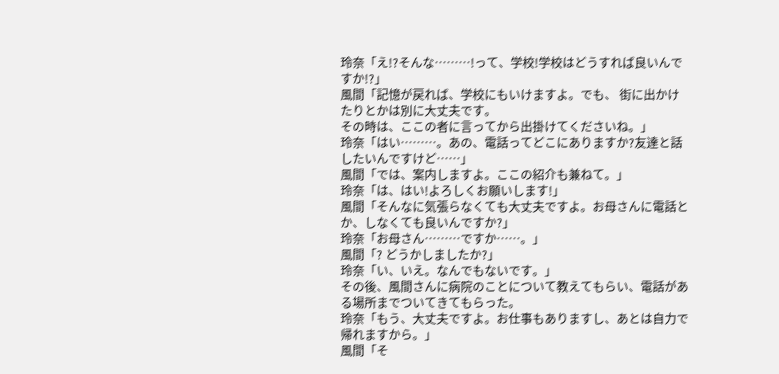玲奈「え!?そんな………!って、学校!学校はどうすれば良いんですか!?」
風間「記憶が戻れば、学校にもいけますよ。でも、 街に出かけたりとかは別に大丈夫です。
その時は、ここの者に言ってから出掛けてくださいね。」
玲奈「はい………。あの、電話ってどこにありますか?友達と話したいんですけど……」
風間「では、案内しますよ。ここの紹介も兼ねて。」
玲奈「は、はい!よろしくお願いします!」
風間「そんなに気張らなくても大丈夫ですよ。お母さんに電話とか、しなくても良いんですか?」
玲奈「お母さん………ですか……。」
風間「? どうかしましたか?」
玲奈「い、いえ。なんでもないです。」
その後、風間さんに病院のことについて教えてもらい、電話がある場所までついてきてもらった。
玲奈「もう、大丈夫ですよ。お仕事もありますし、あとは自力で帰れますから。」
風間「そ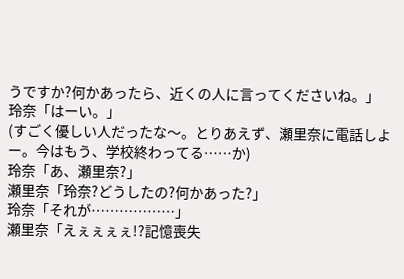うですか?何かあったら、近くの人に言ってくださいね。」
玲奈「はーい。」
(すごく優しい人だったな〜。とりあえず、瀬里奈に電話しよー。今はもう、学校終わってる……か)
玲奈「あ、瀬里奈?」
瀬里奈「玲奈?どうしたの?何かあった?」
玲奈「それが………………」
瀬里奈「えぇぇぇぇ!?記憶喪失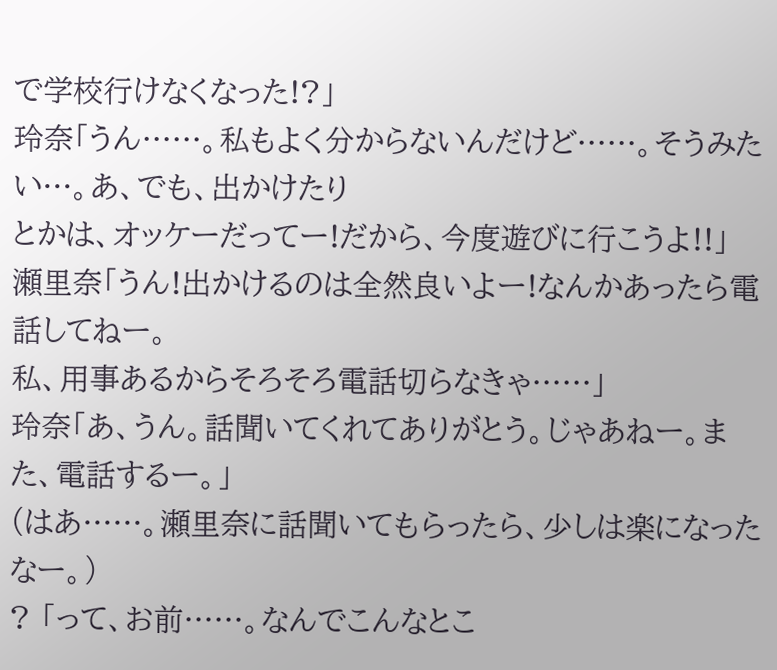で学校行けなくなった!?」
玲奈「うん……。私もよく分からないんだけど……。そうみたい…。あ、でも、出かけたり
とかは、オッケーだってー!だから、今度遊びに行こうよ!!」
瀬里奈「うん!出かけるのは全然良いよー!なんかあったら電話してねー。
私、用事あるからそろそろ電話切らなきゃ……」
玲奈「あ、うん。話聞いてくれてありがとう。じゃあねー。また、電話するー。」
(はあ……。瀬里奈に話聞いてもらったら、少しは楽になったなー。)
? 「って、お前……。なんでこんなとこ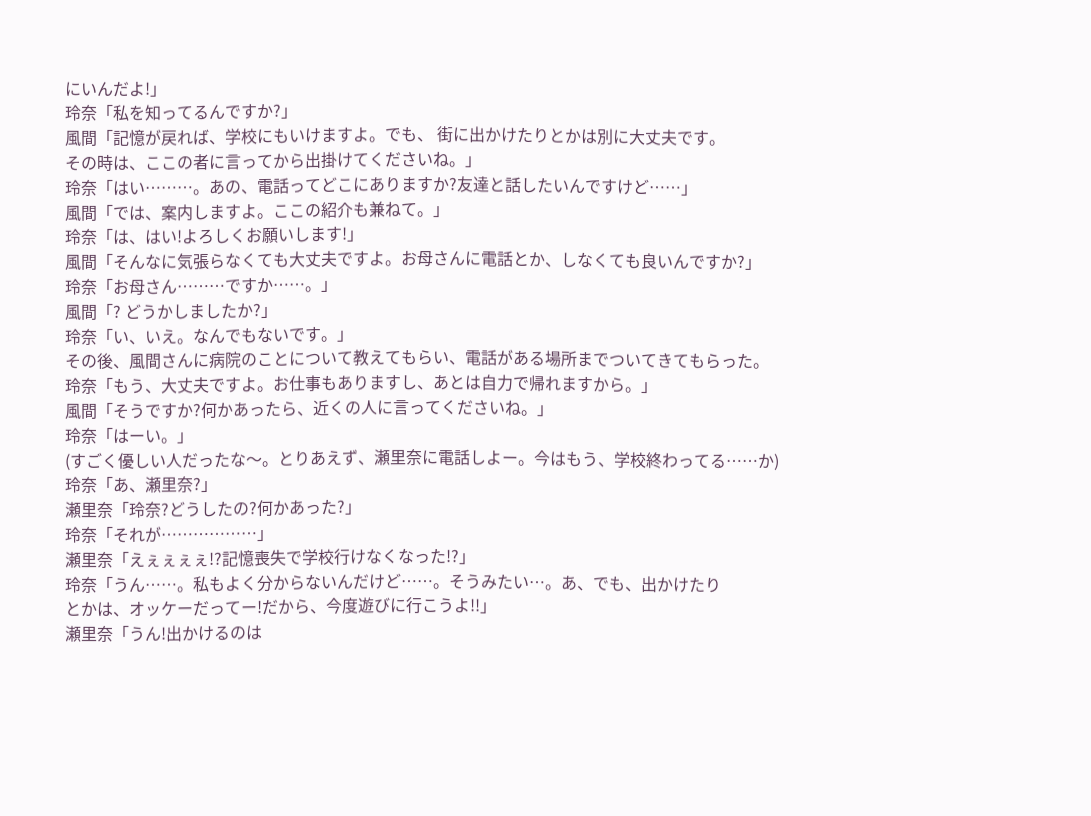にいんだよ!」
玲奈「私を知ってるんですか?」
風間「記憶が戻れば、学校にもいけますよ。でも、 街に出かけたりとかは別に大丈夫です。
その時は、ここの者に言ってから出掛けてくださいね。」
玲奈「はい………。あの、電話ってどこにありますか?友達と話したいんですけど……」
風間「では、案内しますよ。ここの紹介も兼ねて。」
玲奈「は、はい!よろしくお願いします!」
風間「そんなに気張らなくても大丈夫ですよ。お母さんに電話とか、しなくても良いんですか?」
玲奈「お母さん………ですか……。」
風間「? どうかしましたか?」
玲奈「い、いえ。なんでもないです。」
その後、風間さんに病院のことについて教えてもらい、電話がある場所までついてきてもらった。
玲奈「もう、大丈夫ですよ。お仕事もありますし、あとは自力で帰れますから。」
風間「そうですか?何かあったら、近くの人に言ってくださいね。」
玲奈「はーい。」
(すごく優しい人だったな〜。とりあえず、瀬里奈に電話しよー。今はもう、学校終わってる……か)
玲奈「あ、瀬里奈?」
瀬里奈「玲奈?どうしたの?何かあった?」
玲奈「それが………………」
瀬里奈「えぇぇぇぇ!?記憶喪失で学校行けなくなった!?」
玲奈「うん……。私もよく分からないんだけど……。そうみたい…。あ、でも、出かけたり
とかは、オッケーだってー!だから、今度遊びに行こうよ!!」
瀬里奈「うん!出かけるのは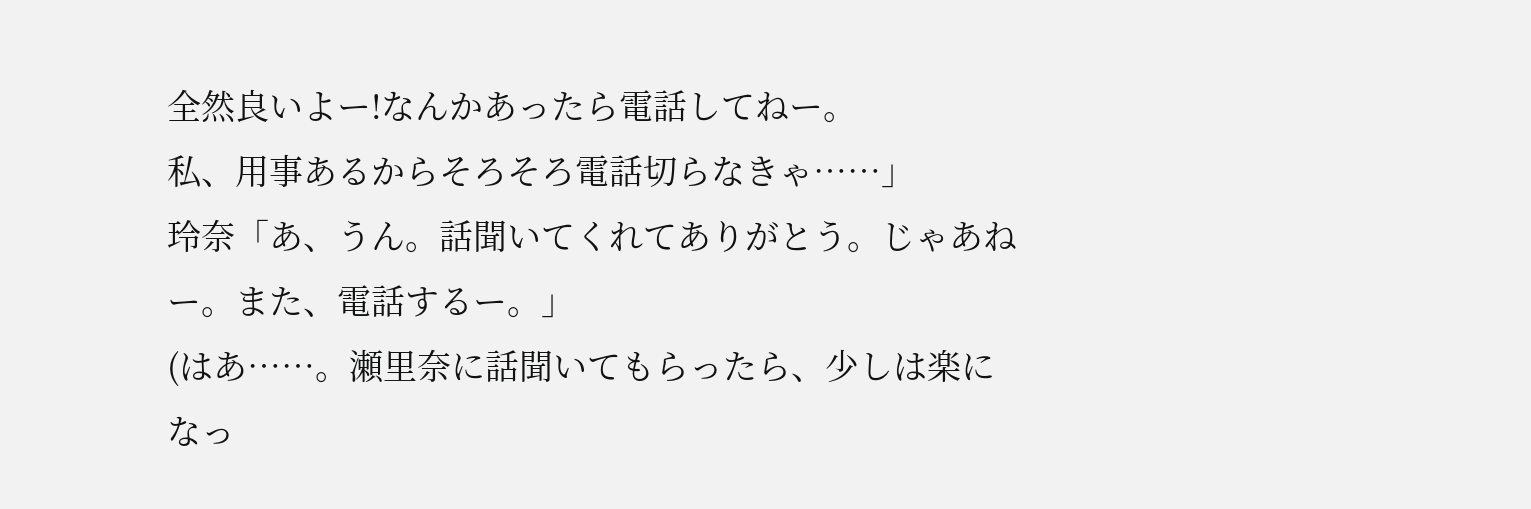全然良いよー!なんかあったら電話してねー。
私、用事あるからそろそろ電話切らなきゃ……」
玲奈「あ、うん。話聞いてくれてありがとう。じゃあねー。また、電話するー。」
(はあ……。瀬里奈に話聞いてもらったら、少しは楽になっ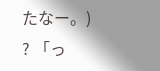たなー。)
? 「っ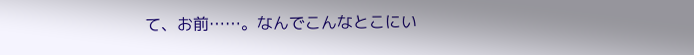て、お前……。なんでこんなとこにい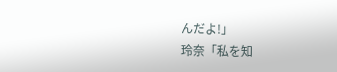んだよ!」
玲奈「私を知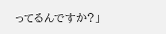ってるんですか?」